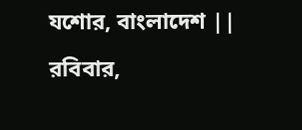যশোর, বাংলাদেশ || রবিবার,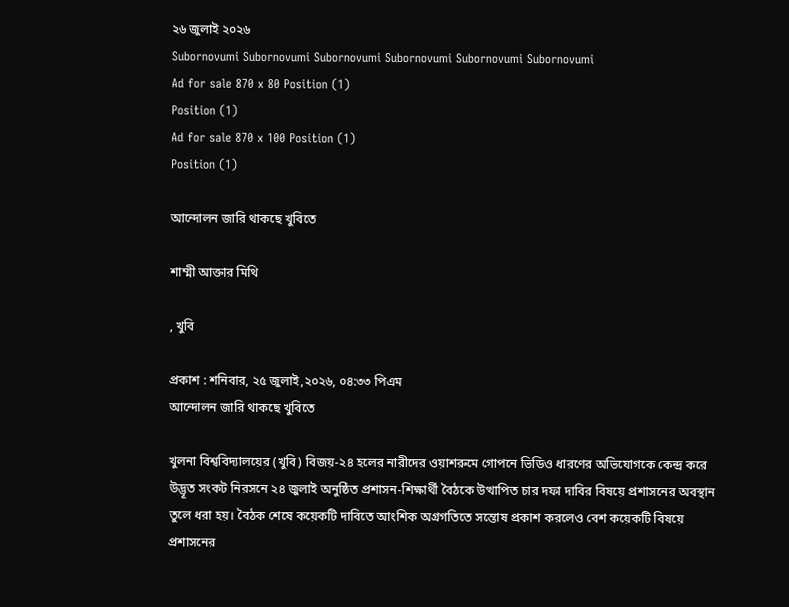২৬ জুলাই ২০২৬
Subornovumi Subornovumi Subornovumi Subornovumi Subornovumi Subornovumi
Ad for sale 870 x 80 Position (1)
Position (1)
Ad for sale 870 x 100 Position (1)
Position (1)

আন্দোলন জারি থাকছে খুবিতে

শাম্মী আক্তার মিথি

, খুবি

প্রকাশ : শনিবার, ২৫ জুলাই,২০২৬, ০৪:৩৩ পিএম
আন্দোলন জারি থাকছে খুবিতে

খুলনা বিশ্ববিদ্যালয়ের (খুবি) বিজয়-২৪ হলের নারীদের ওয়াশরুমে গোপনে ভিডিও ধারণের অভিযোগকে কেন্দ্র করে উদ্ভূত সংকট নিরসনে ২৪ জুলাই অনুষ্ঠিত প্রশাসন-শিক্ষার্থী বৈঠকে উত্থাপিত চার দফা দাবির বিষয়ে প্রশাসনের অবস্থান তুলে ধরা হয়। বৈঠক শেষে কয়েকটি দাবিতে আংশিক অগ্রগতিতে সন্তোষ প্রকাশ করলেও বেশ কয়েকটি বিষয়ে প্রশাসনের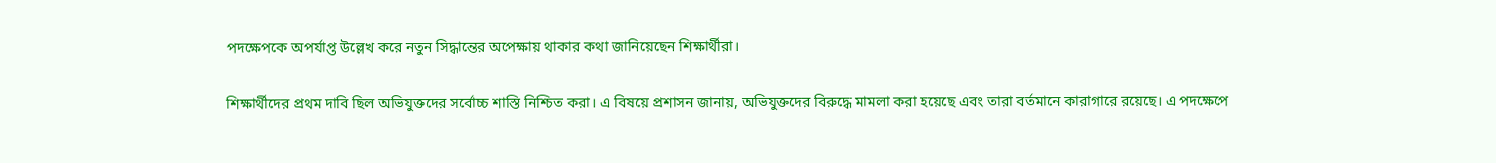পদক্ষেপকে অপর্যাপ্ত উল্লেখ করে নতুন সিদ্ধান্তের অপেক্ষায় থাকার কথা জানিয়েছেন শিক্ষার্থীরা।

শিক্ষার্থীদের প্রথম দাবি ছিল অভিযুক্তদের সর্বোচ্চ শাস্তি নিশ্চিত করা। এ বিষয়ে প্রশাসন জানায়, অভিযুক্তদের বিরুদ্ধে মামলা করা হয়েছে এবং তারা বর্তমানে কারাগারে রয়েছে। এ পদক্ষেপে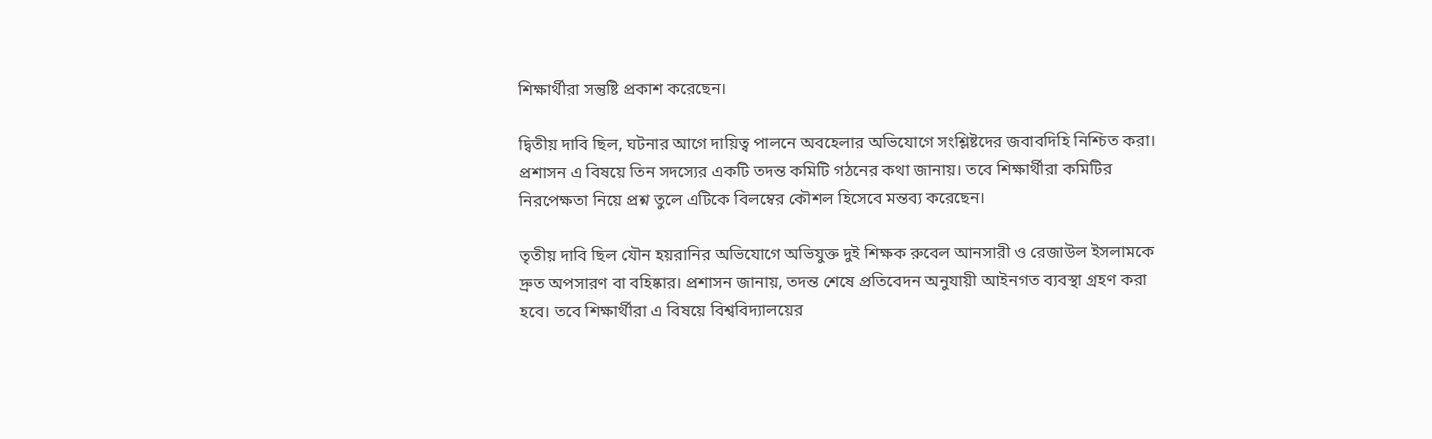শিক্ষার্থীরা সন্তুষ্টি প্রকাশ করেছেন।

দ্বিতীয় দাবি ছিল, ঘটনার আগে দায়িত্ব পালনে অবহেলার অভিযোগে সংশ্লিষ্টদের জবাবদিহি নিশ্চিত করা। প্রশাসন এ বিষয়ে তিন সদস্যের একটি তদন্ত কমিটি গঠনের কথা জানায়। তবে শিক্ষার্থীরা কমিটির নিরপেক্ষতা নিয়ে প্রশ্ন তুলে এটিকে বিলম্বের কৌশল হিসেবে মন্তব্য করেছেন।

তৃতীয় দাবি ছিল যৌন হয়রানির অভিযোগে অভিযুক্ত দুই শিক্ষক রুবেল আনসারী ও রেজাউল ইসলামকে দ্রুত অপসারণ বা বহিষ্কার। প্রশাসন জানায়, তদন্ত শেষে প্রতিবেদন অনুযায়ী আইনগত ব্যবস্থা গ্রহণ করা হবে। তবে শিক্ষার্থীরা এ বিষয়ে বিশ্ববিদ্যালয়ের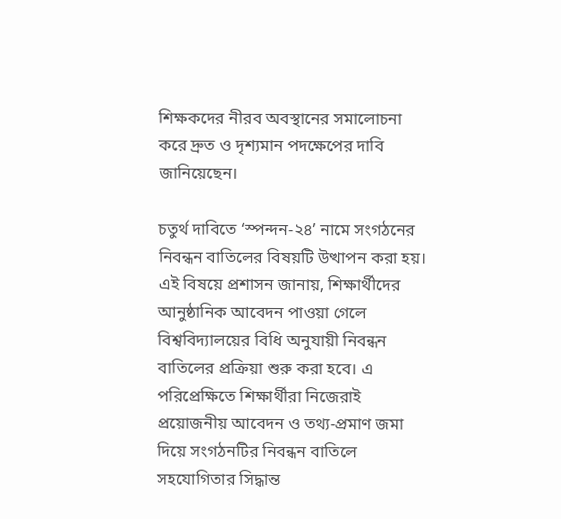শিক্ষকদের নীরব অবস্থানের সমালোচনা করে দ্রুত ও দৃশ্যমান পদক্ষেপের দাবি জানিয়েছেন।

চতুর্থ দাবিতে ‘স্পন্দন-২৪’ নামে সংগঠনের নিবন্ধন বাতিলের বিষয়টি উত্থাপন করা হয়। এই বিষয়ে প্রশাসন জানায়, শিক্ষার্থীদের আনুষ্ঠানিক আবেদন পাওয়া গেলে বিশ্ববিদ্যালয়ের বিধি অনুযায়ী নিবন্ধন বাতিলের প্রক্রিয়া শুরু করা হবে। এ পরিপ্রেক্ষিতে শিক্ষার্থীরা নিজেরাই প্রয়োজনীয় আবেদন ও তথ্য-প্রমাণ জমা দিয়ে সংগঠনটির নিবন্ধন বাতিলে সহযোগিতার সিদ্ধান্ত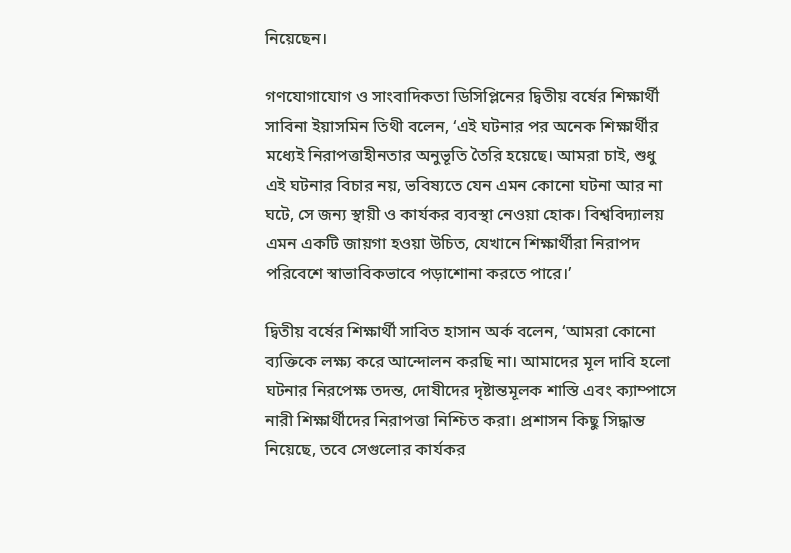নিয়েছেন।

গণযোগাযোগ ও সাংবাদিকতা ডিসিপ্লিনের দ্বিতীয় বর্ষের শিক্ষার্থী সাবিনা ইয়াসমিন তিথী বলেন, ‘এই ঘটনার পর অনেক শিক্ষার্থীর মধ্যেই নিরাপত্তাহীনতার অনুভূতি তৈরি হয়েছে। আমরা চাই, শুধু এই ঘটনার বিচার নয়, ভবিষ্যতে যেন এমন কোনো ঘটনা আর না ঘটে, সে জন্য স্থায়ী ও কার্যকর ব্যবস্থা নেওয়া হোক। বিশ্ববিদ্যালয় এমন একটি জায়গা হওয়া উচিত, যেখানে শিক্ষার্থীরা নিরাপদ পরিবেশে স্বাভাবিকভাবে পড়াশোনা করতে পারে।’

দ্বিতীয় বর্ষের শিক্ষার্থী সাবিত হাসান অর্ক বলেন, ‘আমরা কোনো ব্যক্তিকে লক্ষ্য করে আন্দোলন করছি না। আমাদের মূল দাবি হলো ঘটনার নিরপেক্ষ তদন্ত, দোষীদের দৃষ্টান্তমূলক শাস্তি এবং ক্যাম্পাসে নারী শিক্ষার্থীদের নিরাপত্তা নিশ্চিত করা। প্রশাসন কিছু সিদ্ধান্ত নিয়েছে, তবে সেগুলোর কার্যকর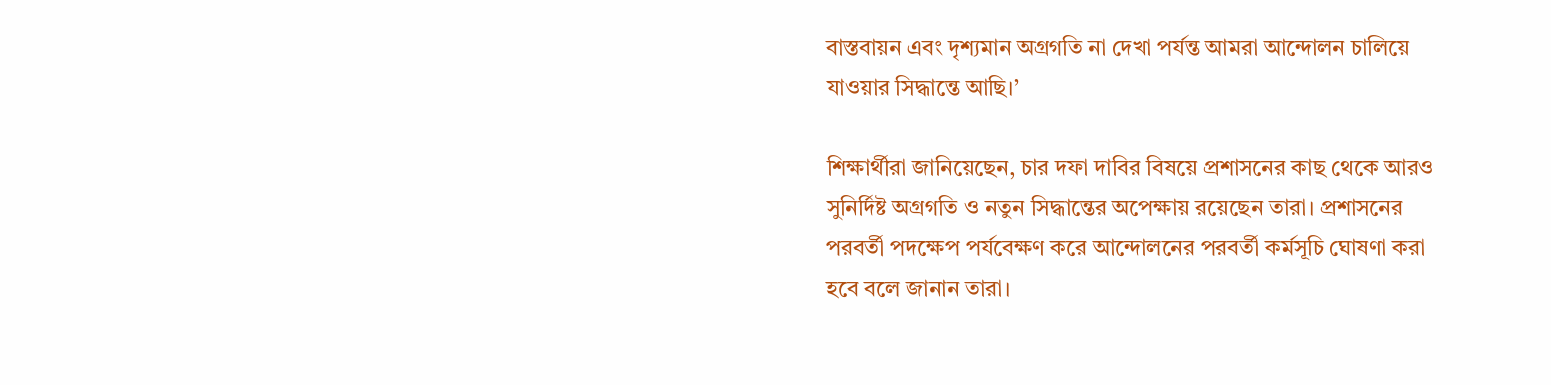বাস্তবায়ন এবং দৃশ্যমান অগ্রগতি না দেখা পর্যন্ত আমরা আন্দোলন চালিয়ে যাওয়ার সিদ্ধান্তে আছি।’

শিক্ষার্থীরা জানিয়েছেন, চার দফা দাবির বিষয়ে প্রশাসনের কাছ থেকে আরও সুনির্দিষ্ট অগ্রগতি ও নতুন সিদ্ধান্তের অপেক্ষায় রয়েছেন তারা। প্রশাসনের পরবর্তী পদক্ষেপ পর্যবেক্ষণ করে আন্দোলনের পরবর্তী কর্মসূচি ঘোষণা করা হবে বলে জানান তারা।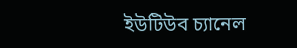ইউটিউব চ্যানেল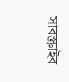সাবস্ক্রাইব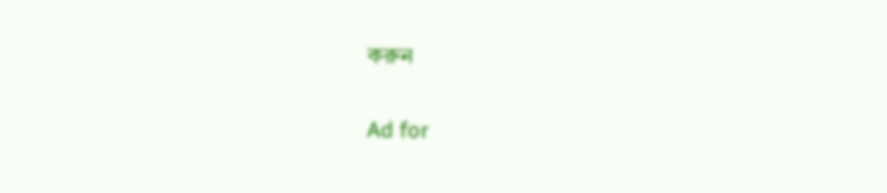করুন

Ad for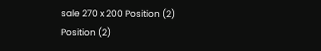sale 270 x 200 Position (2)
Position (2)